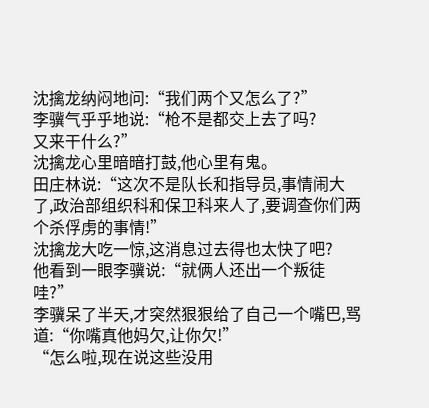沈擒龙纳闷地问:“我们两个又怎么了?”
李骥气乎乎地说:“枪不是都交上去了吗?
又来干什么?”
沈擒龙心里暗暗打鼓,他心里有鬼。
田庄林说:“这次不是队长和指导员,事情闹大了,政治部组织科和保卫科来人了,要调查你们两个杀俘虏的事情!”
沈擒龙大吃一惊,这消息过去得也太快了吧?
他看到一眼李骥说:“就俩人还出一个叛徒哇?”
李骥呆了半天,才突然狠狠给了自己一个嘴巴,骂道:“你嘴真他妈欠,让你欠!”
“怎么啦,现在说这些没用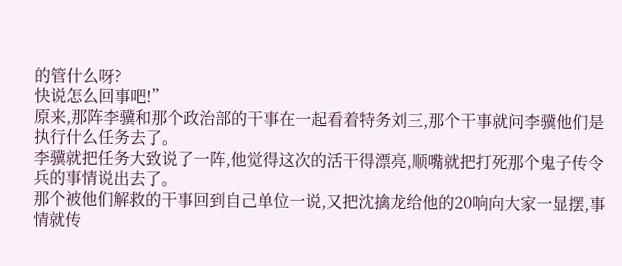的管什么呀?
快说怎么回事吧!”
原来,那阵李骥和那个政治部的干事在一起看着特务刘三,那个干事就问李骥他们是执行什么任务去了。
李骥就把任务大致说了一阵,他觉得这次的活干得漂亮,顺嘴就把打死那个鬼子传令兵的事情说出去了。
那个被他们解救的干事回到自己单位一说,又把沈擒龙给他的20响向大家一显摆,事情就传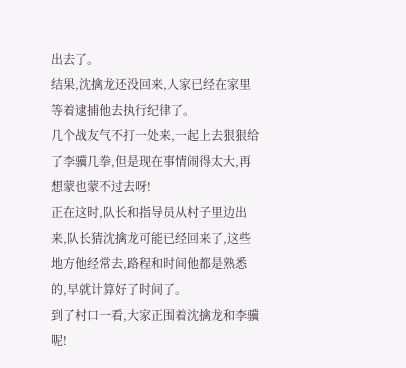出去了。
结果,沈擒龙还没回来,人家已经在家里等着逮捕他去执行纪律了。
几个战友气不打一处来,一起上去狠狠给了李骥几拳,但是现在事情闹得太大,再想蒙也蒙不过去呀!
正在这时,队长和指导员从村子里边出来,队长猜沈擒龙可能已经回来了,这些地方他经常去,路程和时间他都是熟悉的,早就计算好了时间了。
到了村口一看,大家正围着沈擒龙和李骥呢!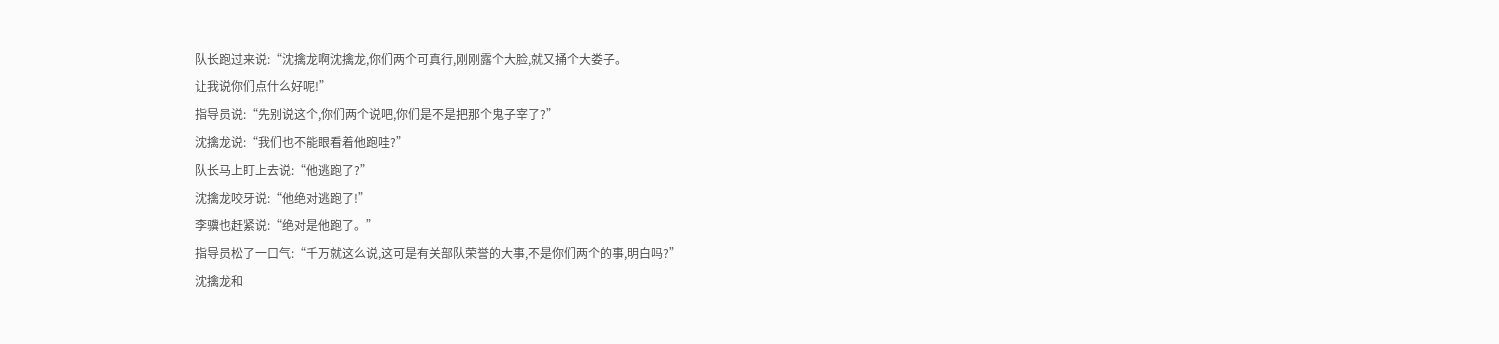队长跑过来说:“沈擒龙啊沈擒龙,你们两个可真行,刚刚露个大脸,就又捅个大娄子。
让我说你们点什么好呢!”
指导员说:“先别说这个,你们两个说吧,你们是不是把那个鬼子宰了?”
沈擒龙说:“我们也不能眼看着他跑哇?”
队长马上盯上去说:“他逃跑了?”
沈擒龙咬牙说:“他绝对逃跑了!”
李骥也赶紧说:“绝对是他跑了。”
指导员松了一口气:“千万就这么说,这可是有关部队荣誉的大事,不是你们两个的事,明白吗?”
沈擒龙和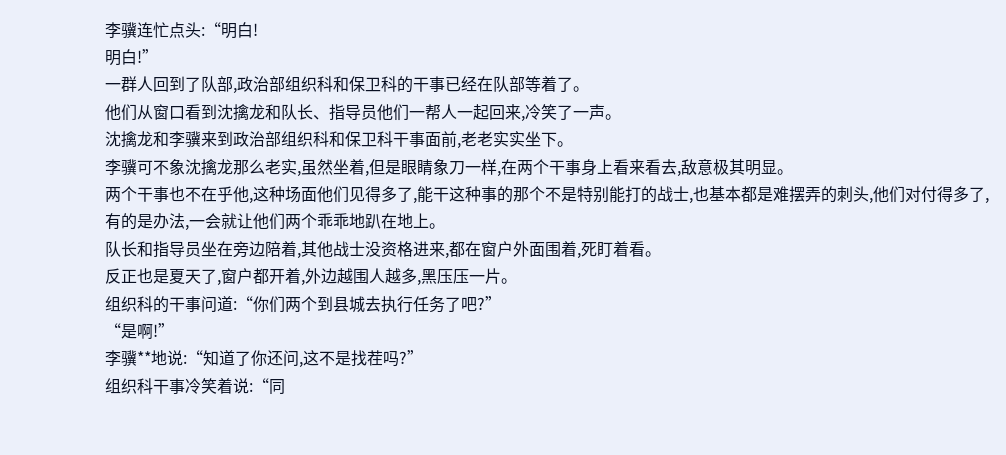李骥连忙点头:“明白!
明白!”
一群人回到了队部,政治部组织科和保卫科的干事已经在队部等着了。
他们从窗口看到沈擒龙和队长、指导员他们一帮人一起回来,冷笑了一声。
沈擒龙和李骥来到政治部组织科和保卫科干事面前,老老实实坐下。
李骥可不象沈擒龙那么老实,虽然坐着,但是眼睛象刀一样,在两个干事身上看来看去,敌意极其明显。
两个干事也不在乎他,这种场面他们见得多了,能干这种事的那个不是特别能打的战士,也基本都是难摆弄的刺头,他们对付得多了,有的是办法,一会就让他们两个乖乖地趴在地上。
队长和指导员坐在旁边陪着,其他战士没资格进来,都在窗户外面围着,死盯着看。
反正也是夏天了,窗户都开着,外边越围人越多,黑压压一片。
组织科的干事问道:“你们两个到县城去执行任务了吧?”
“是啊!”
李骥**地说:“知道了你还问,这不是找茬吗?”
组织科干事冷笑着说:“同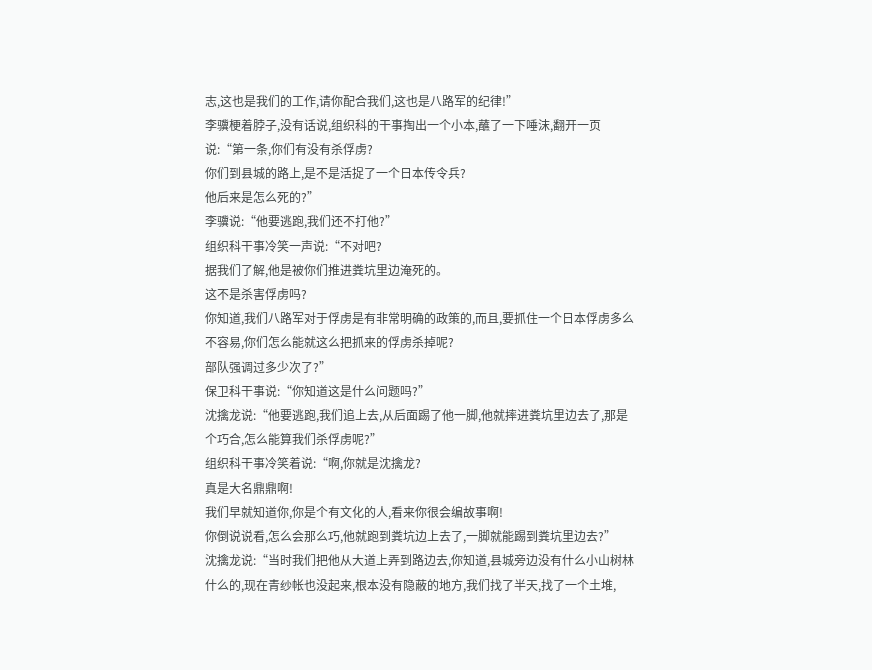志,这也是我们的工作,请你配合我们,这也是八路军的纪律!”
李骥梗着脖子,没有话说,组织科的干事掏出一个小本,蘸了一下唾沫,翻开一页说:“第一条,你们有没有杀俘虏?
你们到县城的路上,是不是活捉了一个日本传令兵?
他后来是怎么死的?”
李骥说:“他要逃跑,我们还不打他?”
组织科干事冷笑一声说:“不对吧?
据我们了解,他是被你们推进粪坑里边淹死的。
这不是杀害俘虏吗?
你知道,我们八路军对于俘虏是有非常明确的政策的,而且,要抓住一个日本俘虏多么不容易,你们怎么能就这么把抓来的俘虏杀掉呢?
部队强调过多少次了?”
保卫科干事说:“你知道这是什么问题吗?”
沈擒龙说:“他要逃跑,我们追上去,从后面踢了他一脚,他就摔进粪坑里边去了,那是个巧合,怎么能算我们杀俘虏呢?”
组织科干事冷笑着说:“啊,你就是沈擒龙?
真是大名鼎鼎啊!
我们早就知道你,你是个有文化的人,看来你很会编故事啊!
你倒说说看,怎么会那么巧,他就跑到粪坑边上去了,一脚就能踢到粪坑里边去?”
沈擒龙说:“当时我们把他从大道上弄到路边去,你知道,县城旁边没有什么小山树林什么的,现在青纱帐也没起来,根本没有隐蔽的地方,我们找了半天,找了一个土堆,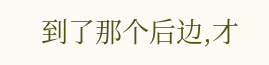到了那个后边,才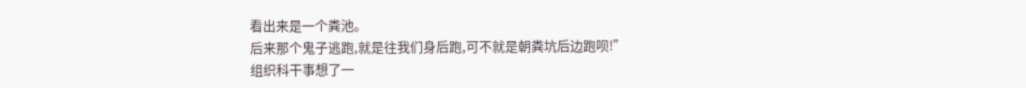看出来是一个粪池。
后来那个鬼子逃跑,就是往我们身后跑,可不就是朝粪坑后边跑呗!”
组织科干事想了一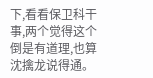下,看看保卫科干事,两个觉得这个倒是有道理,也算沈擒龙说得通。